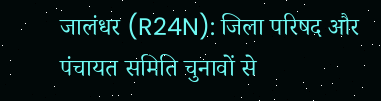जालंधर (R24N): जिला परिषद और पंचायत समिति चुनावों से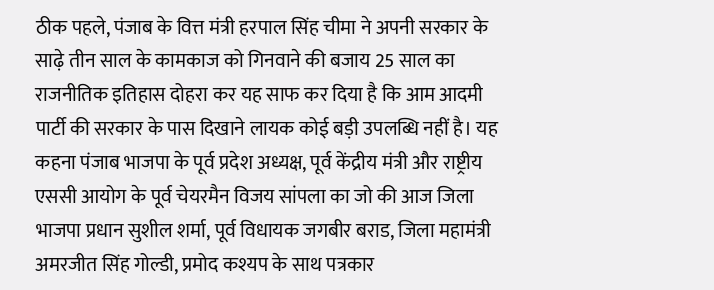ठीक पहले, पंजाब के वित्त मंत्री हरपाल सिंह चीमा ने अपनी सरकार के साढ़े तीन साल के कामकाज को गिनवाने की बजाय 25 साल का राजनीतिक इतिहास दोहरा कर यह साफ कर दिया है कि आम आदमी पार्टी की सरकार के पास दिखाने लायक कोई बड़ी उपलब्धि नहीं है। यह कहना पंजाब भाजपा के पूर्व प्रदेश अध्यक्ष, पूर्व केंद्रीय मंत्री और राष्ट्रीय एससी आयोग के पूर्व चेयरमैन विजय सांपला का जो की आज जिला भाजपा प्रधान सुशील शर्मा, पूर्व विधायक जगबीर बराड, जिला महामंत्री अमरजीत सिंह गोल्डी, प्रमोद कश्यप के साथ पत्रकार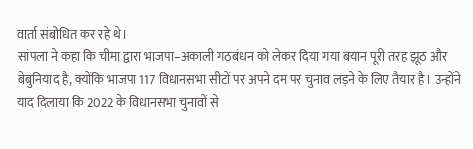वार्ता संबोधित कर रहे थे।
सांपला ने कहा कि चीमा द्वारा भाजपा–अकाली गठबंधन को लेकर दिया गया बयान पूरी तरह झूठ और बेबुनियाद है, क्योंकि भाजपा 117 विधानसभा सीटों पर अपने दम पर चुनाव लड़ने के लिए तैयार है। उन्होंने याद दिलाया कि 2022 के विधानसभा चुनावों से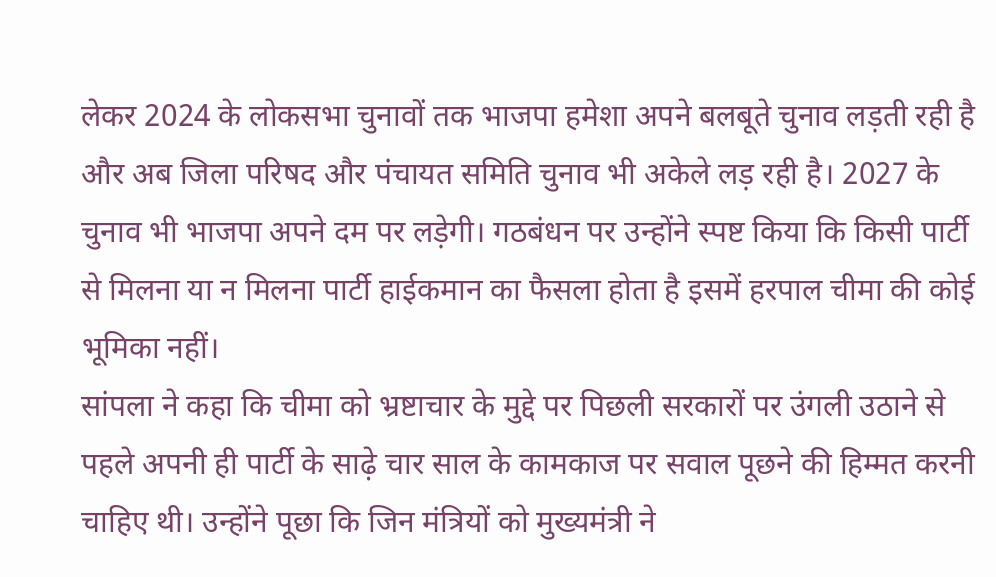लेकर 2024 के लोकसभा चुनावों तक भाजपा हमेशा अपने बलबूते चुनाव लड़ती रही है और अब जिला परिषद और पंचायत समिति चुनाव भी अकेले लड़ रही है। 2027 के चुनाव भी भाजपा अपने दम पर लड़ेगी। गठबंधन पर उन्होंने स्पष्ट किया कि किसी पार्टी से मिलना या न मिलना पार्टी हाईकमान का फैसला होता है इसमें हरपाल चीमा की कोई भूमिका नहीं।
सांपला ने कहा कि चीमा को भ्रष्टाचार के मुद्दे पर पिछली सरकारों पर उंगली उठाने से पहले अपनी ही पार्टी के साढ़े चार साल के कामकाज पर सवाल पूछने की हिम्मत करनी चाहिए थी। उन्होंने पूछा कि जिन मंत्रियों को मुख्यमंत्री ने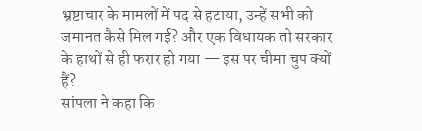भ्रष्टाचार के मामलों में पद से हटाया, उन्हें सभी को जमानत कैसे मिल गई? और एक विधायक तो सरकार के हाथों से ही फरार हो गया — इस पर चीमा चुप क्यों हैं?
सांपला ने कहा कि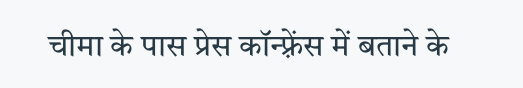चीमा के पास प्रेस कॉन्फ़्रेंस में बताने के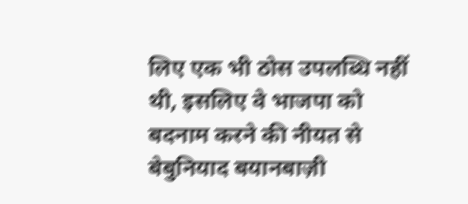लिए एक भी ठोस उपलब्धि नहीं थी, इसलिए वे भाजपा को बदनाम करने की नीयत से बेबुनियाद बयानबाज़ी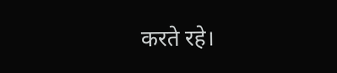करते रहे।